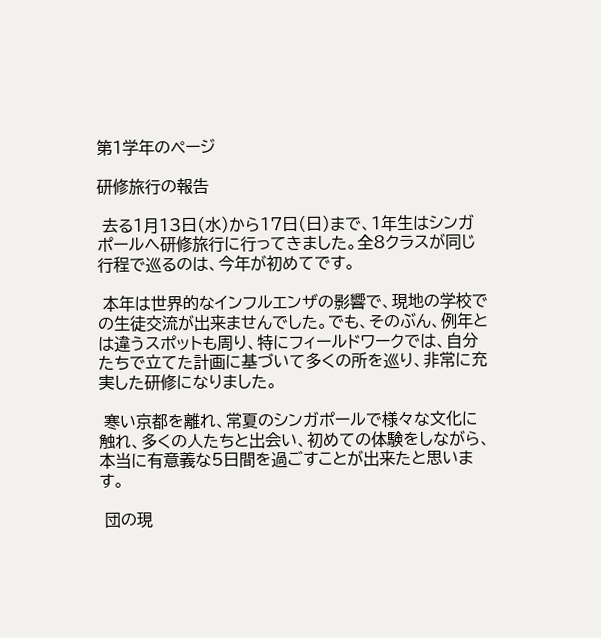第1学年のページ

研修旅行の報告

 去る1月13日(水)から17日(日)まで、1年生はシンガポールへ研修旅行に行ってきました。全8クラスが同じ行程で巡るのは、今年が初めてです。

 本年は世界的なインフルエンザの影響で、現地の学校での生徒交流が出来ませんでした。でも、そのぶん、例年とは違うスポットも周り、特にフィールドワークでは、自分たちで立てた計画に基づいて多くの所を巡り、非常に充実した研修になりました。

 寒い京都を離れ、常夏のシンガポールで様々な文化に触れ、多くの人たちと出会い、初めての体験をしながら、本当に有意義な5日間を過ごすことが出来たと思います。

 団の現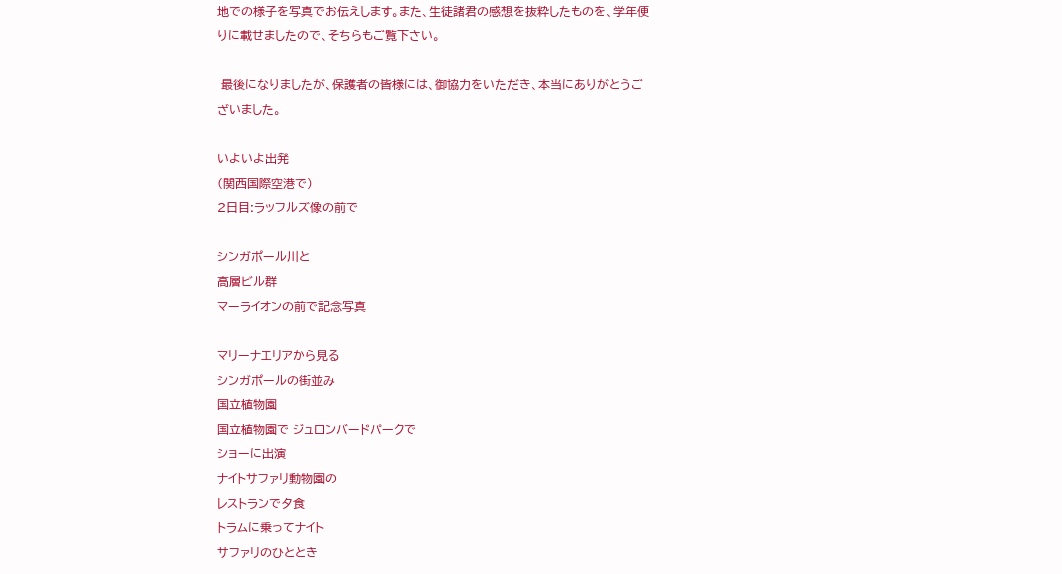地での様子を写真でお伝えします。また、生徒諸君の感想を抜粋したものを、学年便りに載せましたので、そちらもご覧下さい。

 最後になりましたが、保護者の皆様には、御協力をいただき、本当にありがとうございました。

いよいよ出発
(関西国際空港で)
2日目:ラッフルズ像の前で

シンガポール川と
高層ビル群
マーライオンの前で記念写真

マリーナエリアから見る
シンガポールの街並み
国立植物園
国立植物園で ジュロンバードパークで
ショーに出演
ナイトサファリ動物園の
レストランで夕食
トラムに乗ってナイト
サファリのひととき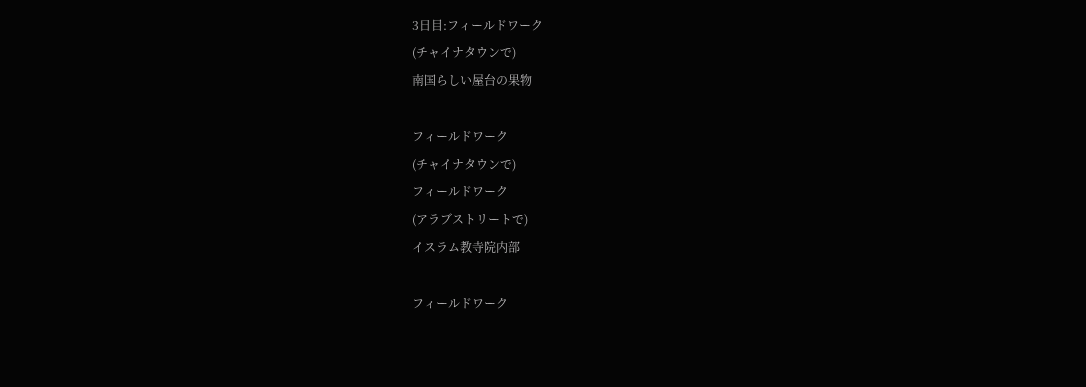3日目:フィールドワーク
(チャイナタウンで)
南国らしい屋台の果物

フィールドワーク
(チャイナタウンで)
フィールドワーク
(アラブストリートで)
イスラム教寺院内部

フィールドワーク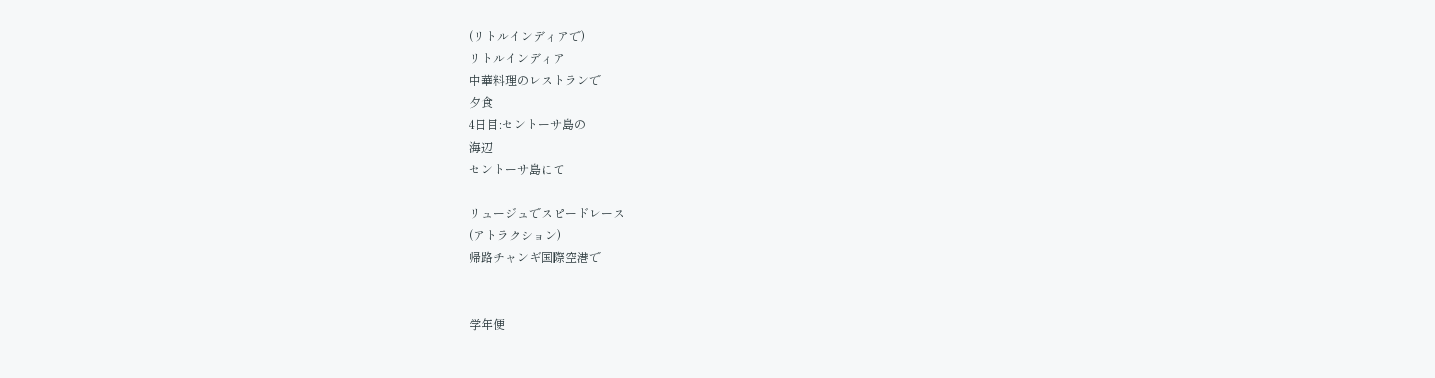(リトルインディアで)
リトルインディア
中華料理のレストランで
夕食
4日目:セントーサ島の
海辺
セントーサ島にて

リュージュでスピードレース
(アトラクション)
帰路チャンギ国際空港で


学年便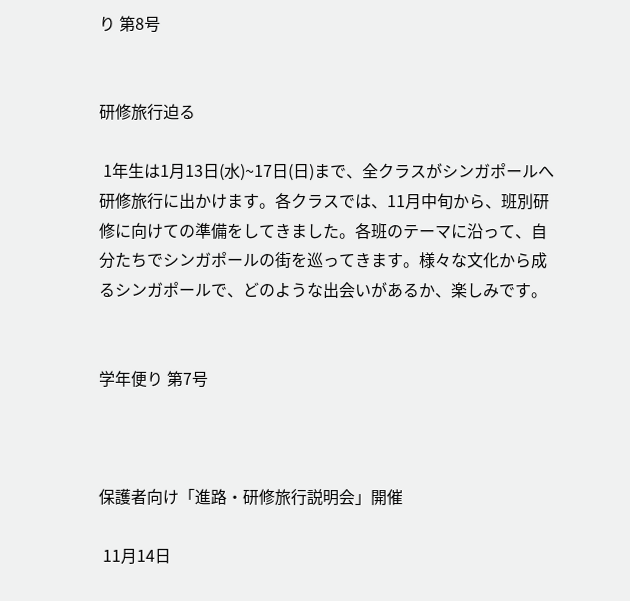り 第8号


研修旅行迫る

 1年生は1月13日(水)~17日(日)まで、全クラスがシンガポールへ研修旅行に出かけます。各クラスでは、11月中旬から、班別研修に向けての準備をしてきました。各班のテーマに沿って、自分たちでシンガポールの街を巡ってきます。様々な文化から成るシンガポールで、どのような出会いがあるか、楽しみです。


学年便り 第7号



保護者向け「進路・研修旅行説明会」開催

 11月14日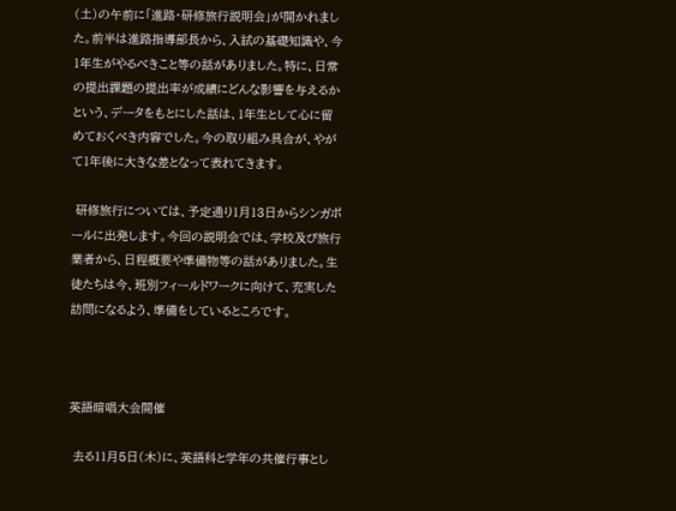(土)の午前に「進路・研修旅行説明会」が開かれました。前半は進路指導部長から、入試の基礎知識や、今1年生がやるべきこと等の話がありました。特に、日常の提出課題の提出率が成績にどんな影響を与えるかという、データをもとにした話は、1年生として心に留めておくべき内容でした。今の取り組み具合が、やがて1年後に大きな差となって表れてきます。

 研修旅行については、予定通り1月13日からシンガポールに出発します。今回の説明会では、学校及び旅行業者から、日程概要や準備物等の話がありました。生徒たちは今、班別フィールドワークに向けて、充実した訪問になるよう、準備をしているところです。



英語暗唱大会開催

 去る11月5日(木)に、英語科と学年の共催行事とし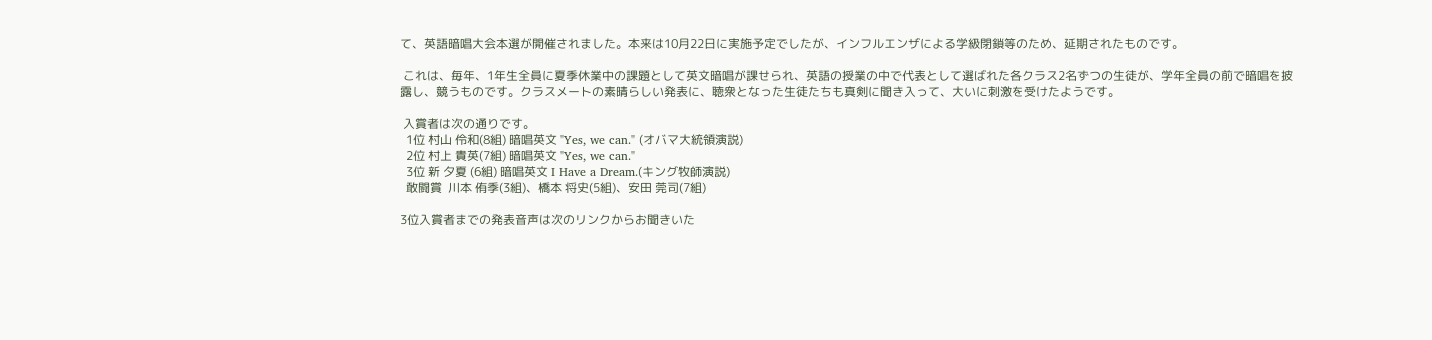て、英語暗唱大会本選が開催されました。本来は10月22日に実施予定でしたが、インフルエンザによる学級閉鎖等のため、延期されたものです。

 これは、毎年、1年生全員に夏季休業中の課題として英文暗唱が課せられ、英語の授業の中で代表として選ばれた各クラス2名ずつの生徒が、学年全員の前で暗唱を披露し、競うものです。クラスメートの素晴らしい発表に、聴衆となった生徒たちも真剣に聞き入って、大いに刺激を受けたようです。

 入賞者は次の通りです。
  1位 村山 伶和(8組) 暗唱英文 "Yes, we can." (オバマ大統領演説)
  2位 村上 貴英(7組) 暗唱英文 "Yes, we can."
  3位 新 夕夏 (6組) 暗唱英文 I Have a Dream.(キング牧師演説)
  敢闘賞  川本 侑季(3組)、橋本 将史(5組)、安田 莞司(7組)

3位入賞者までの発表音声は次のリンクからお聞きいた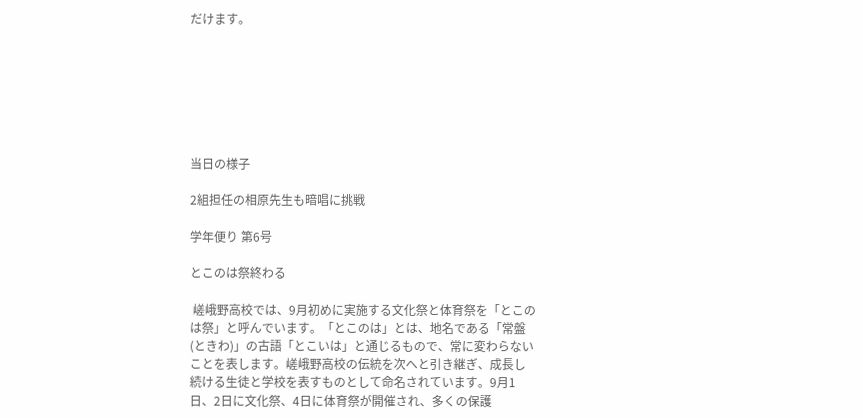だけます。







当日の様子

2組担任の相原先生も暗唱に挑戦

学年便り 第6号

とこのは祭終わる

 嵯峨野高校では、9月初めに実施する文化祭と体育祭を「とこのは祭」と呼んでいます。「とこのは」とは、地名である「常盤(ときわ)」の古語「とこいは」と通じるもので、常に変わらないことを表します。嵯峨野高校の伝統を次へと引き継ぎ、成長し続ける生徒と学校を表すものとして命名されています。9月1日、2日に文化祭、4日に体育祭が開催され、多くの保護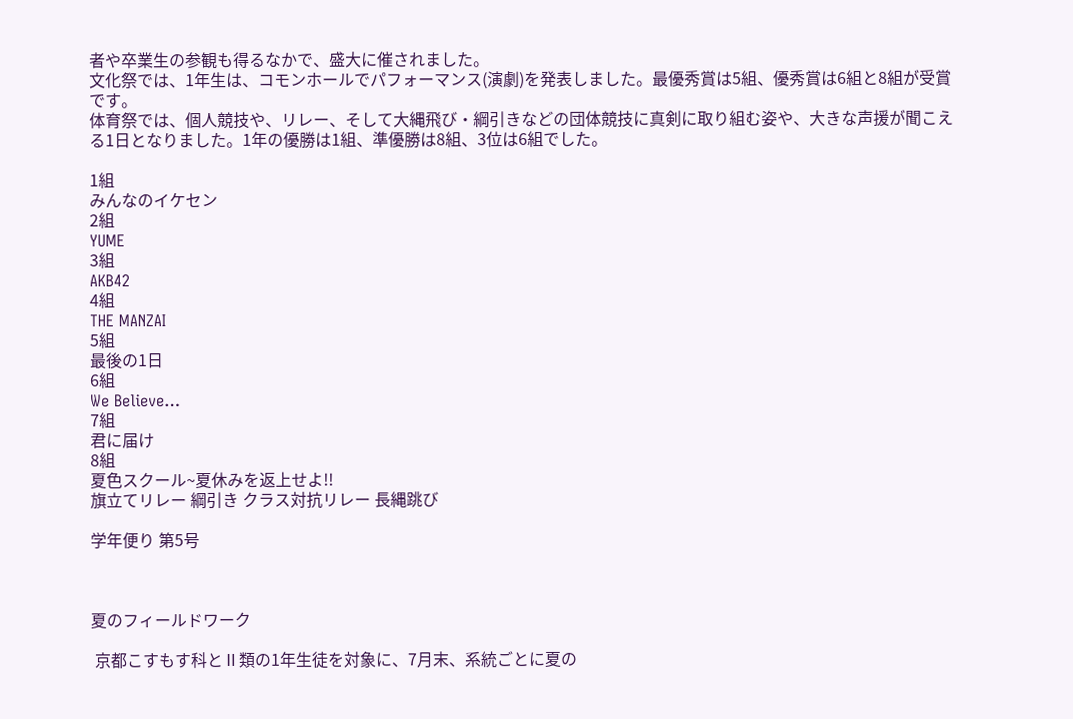者や卒業生の参観も得るなかで、盛大に催されました。
文化祭では、1年生は、コモンホールでパフォーマンス(演劇)を発表しました。最優秀賞は5組、優秀賞は6組と8組が受賞です。
体育祭では、個人競技や、リレー、そして大縄飛び・綱引きなどの団体競技に真剣に取り組む姿や、大きな声援が聞こえる1日となりました。1年の優勝は1組、準優勝は8組、3位は6組でした。

1組
みんなのイケセン
2組
YUME
3組
AKB42
4組
THE MANZAI
5組
最後の1日
6組
We Believe…
7組
君に届け
8組
夏色スクール~夏休みを返上せよ!!
旗立てリレー 綱引き クラス対抗リレー 長縄跳び

学年便り 第5号



夏のフィールドワーク

 京都こすもす科とⅡ類の1年生徒を対象に、7月末、系統ごとに夏の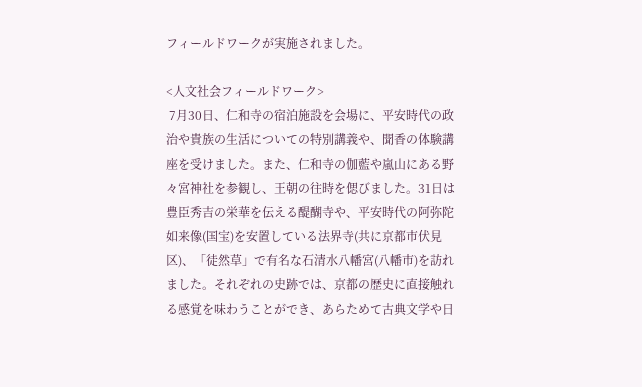フィールドワークが実施されました。

<人文社会フィールドワーク>
 7月30日、仁和寺の宿泊施設を会場に、平安時代の政治や貴族の生活についての特別講義や、聞香の体験講座を受けました。また、仁和寺の伽藍や嵐山にある野々宮神社を参観し、王朝の往時を偲びました。31日は豊臣秀吉の栄華を伝える醍醐寺や、平安時代の阿弥陀如来像(国宝)を安置している法界寺(共に京都市伏見区)、「徒然草」で有名な石清水八幡宮(八幡市)を訪れました。それぞれの史跡では、京都の歴史に直接触れる感覚を味わうことができ、あらためて古典文学や日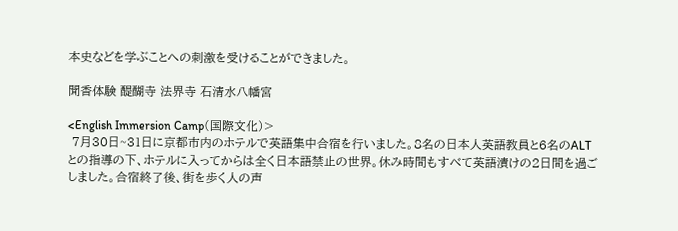本史などを学ぶことへの刺激を受けることができました。

聞香体験 醍醐寺 法界寺 石清水八幡宮

<English Immersion Camp(国際文化)>
 7月30日~31日に京都市内のホテルで英語集中合宿を行いました。8名の日本人英語教員と6名のALTとの指導の下、ホテルに入ってからは全く日本語禁止の世界。休み時間もすべて英語漬けの2日間を過ごしました。合宿終了後、街を歩く人の声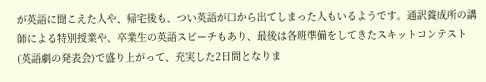が英語に聞こえた人や、帰宅後も、つい英語が口から出てしまった人もいるようです。通訳養成所の講師による特別授業や、卒業生の英語スピーチもあり、最後は各班準備をしてきたスキットコンテスト(英語劇の発表会)で盛り上がって、充実した2日間となりま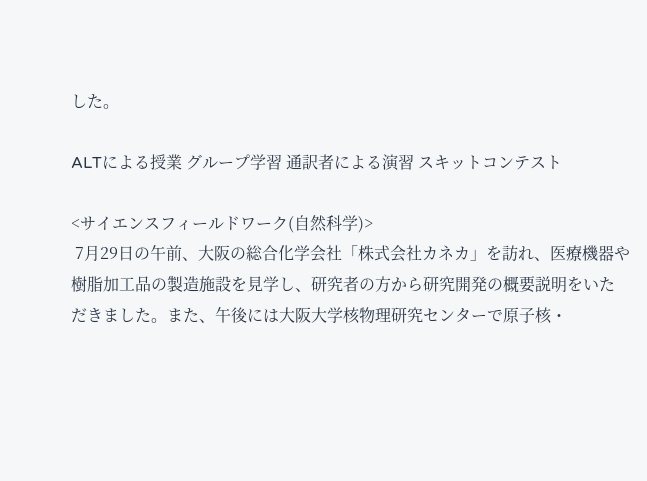した。

ALTによる授業 グループ学習 通訳者による演習 スキットコンテスト

<サイエンスフィールドワーク(自然科学)>
 7月29日の午前、大阪の総合化学会社「株式会社カネカ」を訪れ、医療機器や樹脂加工品の製造施設を見学し、研究者の方から研究開発の概要説明をいただきました。また、午後には大阪大学核物理研究センターで原子核・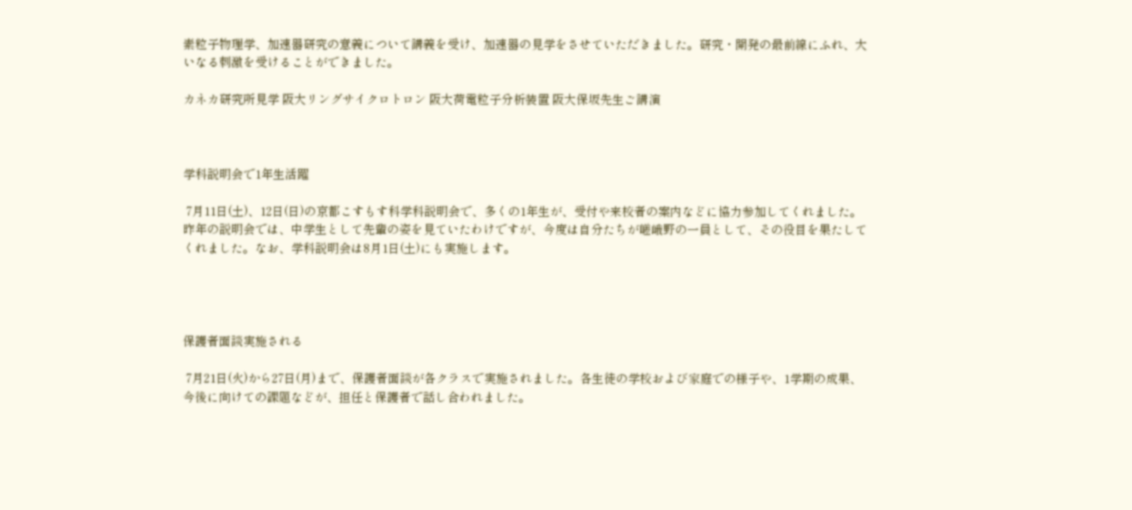素粒子物理学、加速器研究の意義について講義を受け、加速器の見学をさせていただきました。研究・開発の最前線にふれ、大いなる刺激を受けることができました。

カネカ研究所見学 阪大リングサイクロトロン 阪大荷電粒子分析装置 阪大保坂先生ご講演



学科説明会で1年生活躍

 7月11日(土)、12日(日)の京都こすもす科学科説明会で、多くの1年生が、受付や来校者の案内などに協力参加してくれました。昨年の説明会では、中学生として先輩の姿を見ていたわけですが、今度は自分たちが嵯峨野の一員として、その役目を果たしてくれました。なお、学科説明会は8月1日(土)にも実施します。




保護者面談実施される

 7月21日(火)から27日(月)まで、保護者面談が各クラスで実施されました。各生徒の学校および家庭での様子や、1学期の成果、今後に向けての課題などが、担任と保護者で話し合われました。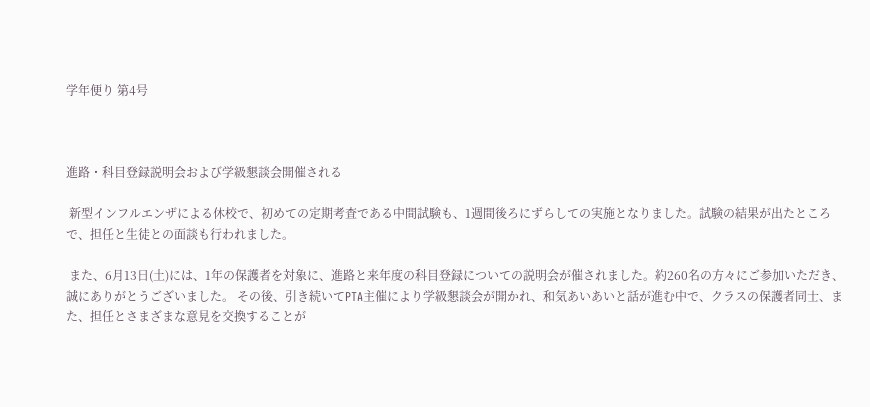学年便り 第4号



進路・科目登録説明会および学級懇談会開催される

 新型インフルエンザによる休校で、初めての定期考査である中間試験も、1週間後ろにずらしての実施となりました。試験の結果が出たところで、担任と生徒との面談も行われました。

 また、6月13日(土)には、1年の保護者を対象に、進路と来年度の科目登録についての説明会が催されました。約260名の方々にご参加いただき、誠にありがとうございました。 その後、引き続いてPTA主催により学級懇談会が開かれ、和気あいあいと話が進む中で、クラスの保護者同士、また、担任とさまざまな意見を交換することが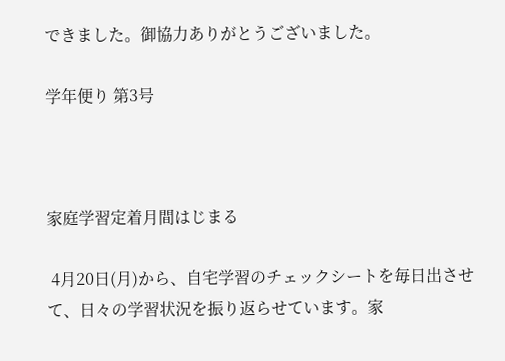できました。御協力ありがとうございました。

学年便り 第3号



家庭学習定着月間はじまる

 4月20日(月)から、自宅学習のチェックシートを毎日出させて、日々の学習状況を振り返らせています。家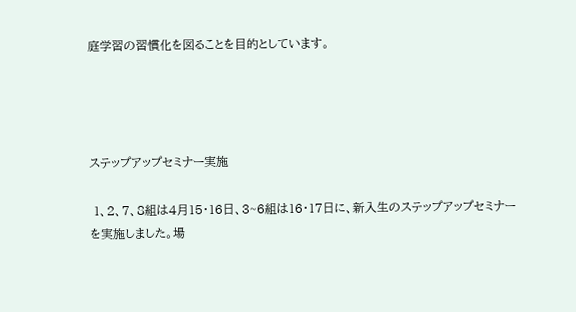庭学習の習慣化を図ることを目的としています。




ステップアップセミナー実施

 1、2、7、8組は4月15・16日、3~6組は16・17日に、新入生のステップアップセミナーを実施しました。場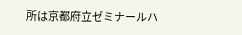所は京都府立ゼミナールハ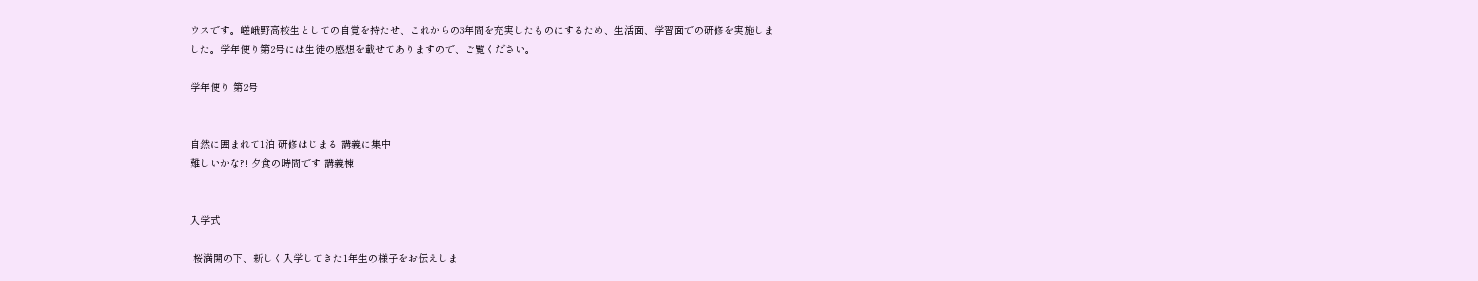ウスです。嵯峨野高校生としての自覚を持たせ、これからの3年間を充実したものにするため、生活面、学習面での研修を実施しました。学年便り第2号には生徒の感想を載せてありますので、ご覧ください。

学年便り 第2号


自然に囲まれて1泊 研修はじまる 講義に集中
難しいかな?! 夕食の時間です 講義棟


入学式

 桜満開の下、新しく入学してきた1年生の様子をお伝えしま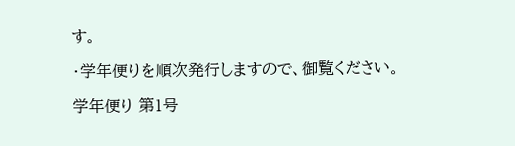す。

・学年便りを順次発行しますので、御覧ください。

学年便り 第1号